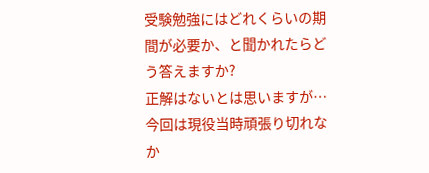受験勉強にはどれくらいの期間が必要か、と聞かれたらどう答えますか?
正解はないとは思いますが…
今回は現役当時頑張り切れなか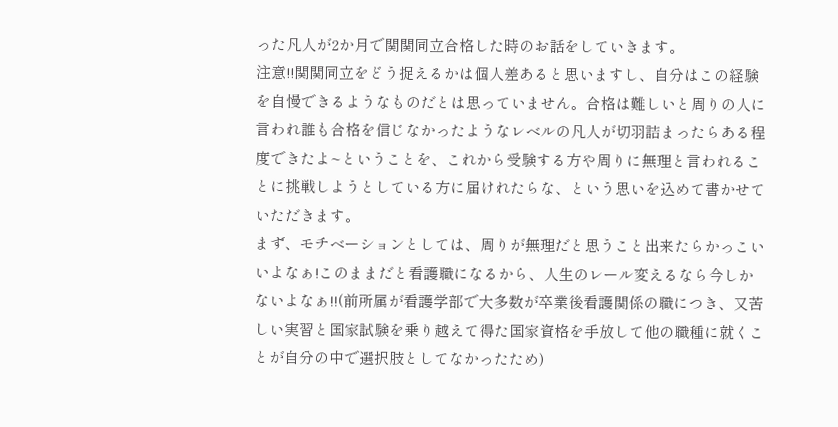った凡人が2か月で関関同立合格した時のお話をしていきます。
注意!!関関同立をどう捉えるかは個人差あると思いますし、自分はこの経験を自慢できるようなものだとは思っていません。合格は難しいと周りの人に言われ誰も合格を信じなかったようなレベルの凡人が切羽詰まったらある程度できたよ~ということを、これから受験する方や周りに無理と言われることに挑戦しようとしている方に届けれたらな、という思いを込めて書かせていただきます。
まず、モチベーションとしては、周りが無理だと思うこと出来たらかっこいいよなぁ!このままだと看護職になるから、人生のレール変えるなら今しかないよなぁ!!(前所属が看護学部で大多数が卒業後看護関係の職につき、又苦しい実習と国家試験を乗り越えて得た国家資格を手放して他の職種に就くことが自分の中で選択肢としてなかったため)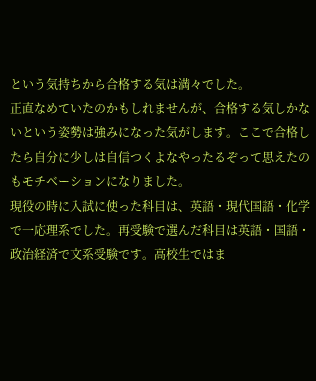という気持ちから合格する気は満々でした。
正直なめていたのかもしれませんが、合格する気しかないという姿勢は強みになった気がします。ここで合格したら自分に少しは自信つくよなやったるぞって思えたのもモチベーションになりました。
現役の時に入試に使った科目は、英語・現代国語・化学で一応理系でした。再受験で選んだ科目は英語・国語・政治経済で文系受験です。高校生ではま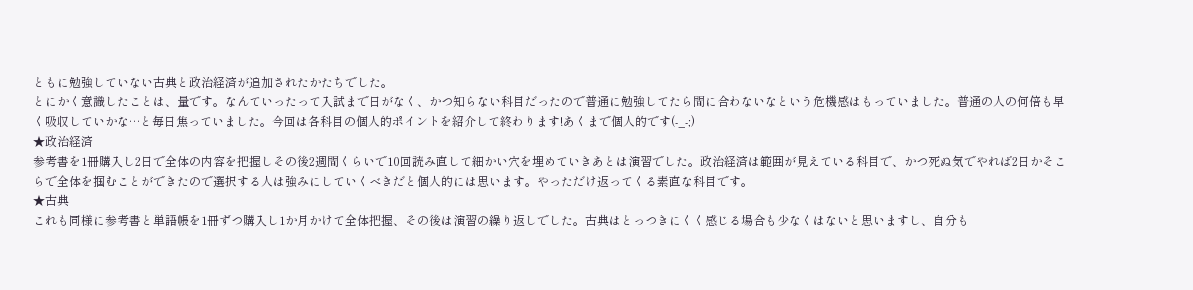ともに勉強していない古典と政治経済が追加されたかたちでした。
とにかく意識したことは、量です。なんていったって入試まで日がなく、かつ知らない科目だったので普通に勉強してたら間に合わないなという危機感はもっていました。普通の人の何倍も早く吸収していかな…と毎日焦っていました。今回は各科目の個人的ポイントを紹介して終わります!あくまで個人的です(-_-;)
★政治経済
参考書を1冊購入し2日で全体の内容を把握しその後2週間くらいで10回読み直して細かい穴を埋めていきあとは演習でした。政治経済は範囲が見えている科目で、かつ死ぬ気でやれば2日かそこらで全体を掴むことができたので選択する人は強みにしていくべきだと個人的には思います。やっただけ返ってくる素直な科目です。
★古典
これも同様に参考書と単語帳を1冊ずつ購入し1か月かけて全体把握、その後は演習の繰り返しでした。古典はとっつきにくく感じる場合も少なくはないと思いますし、自分も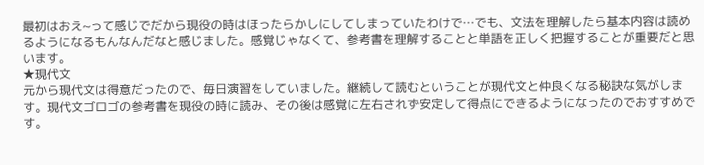最初はおえ~って感じでだから現役の時はほったらかしにしてしまっていたわけで…でも、文法を理解したら基本内容は読めるようになるもんなんだなと感じました。感覚じゃなくて、参考書を理解することと単語を正しく把握することが重要だと思います。
★現代文
元から現代文は得意だったので、毎日演習をしていました。継続して読むということが現代文と仲良くなる秘訣な気がします。現代文ゴロゴの参考書を現役の時に読み、その後は感覚に左右されず安定して得点にできるようになったのでおすすめです。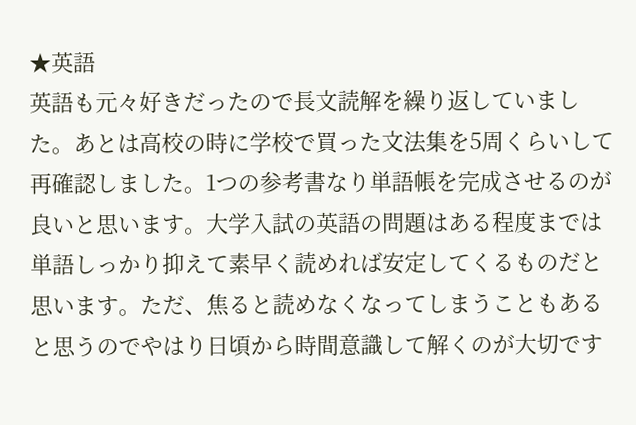★英語
英語も元々好きだったので長文読解を繰り返していました。あとは高校の時に学校で買った文法集を5周くらいして再確認しました。1つの参考書なり単語帳を完成させるのが良いと思います。大学入試の英語の問題はある程度までは単語しっかり抑えて素早く読めれば安定してくるものだと思います。ただ、焦ると読めなくなってしまうこともあると思うのでやはり日頃から時間意識して解くのが大切です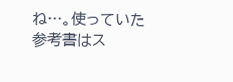ね…。使っていた参考書はス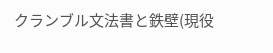クランブル文法書と鉄壁(現役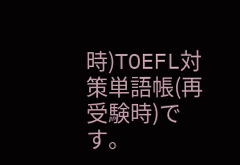時)TOEFL対策単語帳(再受験時)です。